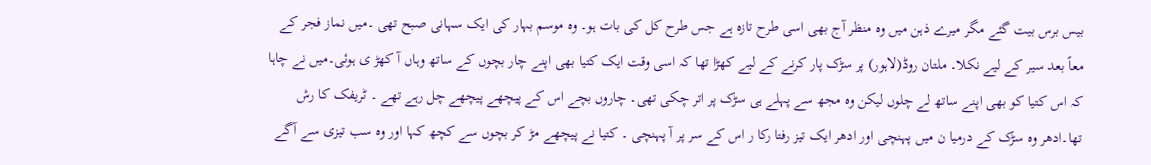بیس برس بیت گئے مگر میرے ذہن میں وہ منظر آج بھی اسی طرح تازہ ہے جس طرح کل کی بات ہو۔ وہ موسم بہار کی ایک سہانی صبح تھی ۔میں نماز فجر کے معاً بعد سیر کے لیے نکلا۔ ملتان روڈ(لاہور) پر سڑک پار کرنے کے لیے کھڑا تھا کہ اسی وقت ایک کتیا بھی اپنے چار بچوں کے ساتھ وہاں آ کھڑ ی ہوئی۔میں نے چاہا کہ اس کتیا کو بھی اپنے ساتھ لے چلوں لیکن وہ مجھ سے پہلے ہی سڑک پر اتر چکی تھی۔ چاروں بچے اس کے پیچھے پیچھے چل رہے تھے ۔ ٹریفک کا رش تھا۔ادھر وہ سڑک کے درمیا ن میں پہنچی اور ادھر ایک تیز رفتا رکا ر اس کے سر پر آ پہنچی ۔ کتیا نے پیچھے مڑ کر بچوں سے کچھ کہا اور وہ سب تیزی سے آگے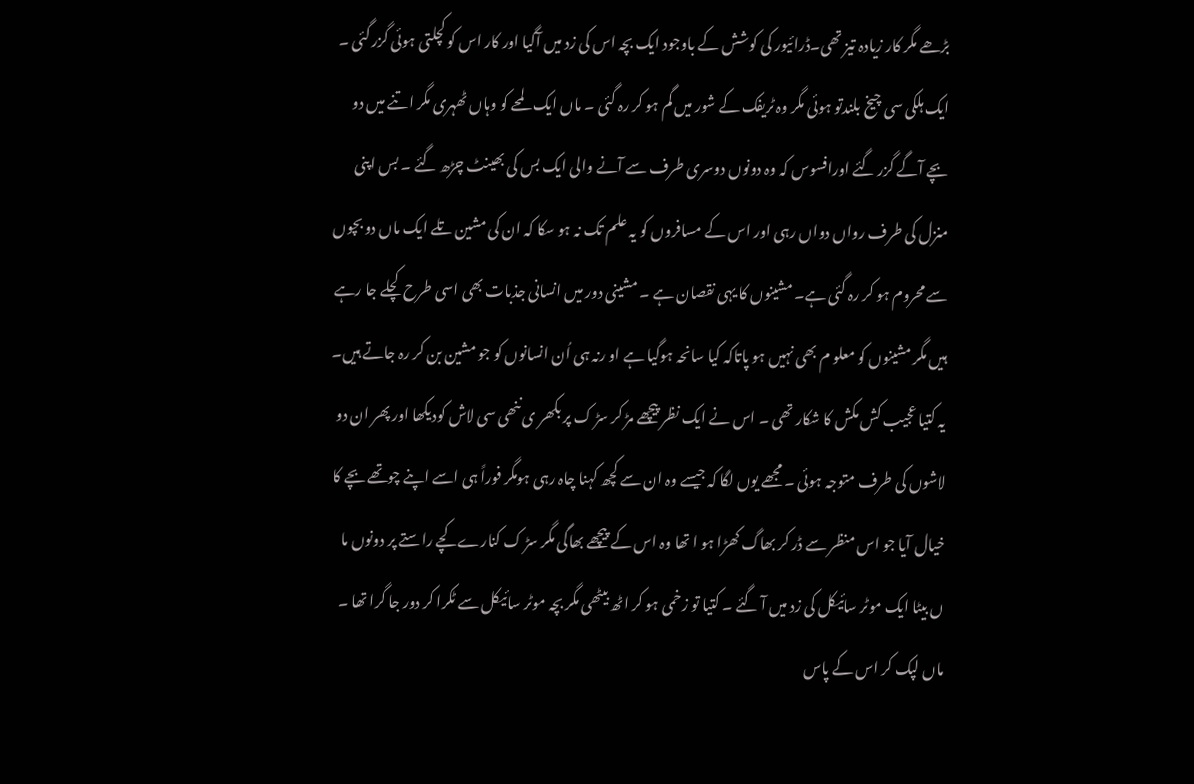بڑھے مگر کار زیادہ تیز تھی۔ڈرائیور کی کوشش کے باوجود ایک بچہ اس کی زد میں آگیا اور کار اس کو کچلتی ہوئی گزر گئی ۔ ایک ہلکی سی چیخ بلندتو ہوئی مگر وہ ٹریفک کے شور میں گم ہو کر رہ گئی ۔ ماں ایک لمحے کو وہاں ٹھہری مگر اتنے میں دو بچے آگے گزر گئے اورافسوس کہ وہ دونوں دوسری طرف سے آنے والی ایک بس کی بھینٹ چڑھ گئے ۔ بس اپنی منزل کی طرف رواں دواں رہی اور اس کے مسافروں کو یہ علم تک نہ ہو سکا کہ ان کی مشین تلے ایک ماں دو بچوں سے محروم ہو کر رہ گئی ہے۔ مشینوں کا یہی نقصان ہے ۔ مشینی دور میں انسانی جذبات بھی اسی طرح کچلے جا رہے ہیں مگر مشینوں کو معلو م بھی نہیں ہو پاتاکہ کیا سانحہ ہوگیا ہے او رنہ ہی اُن انسانوں کو جو مشین بن کر رہ جاتے ہیں۔
یہ کتیا عجیب کش مکش کا شکار تھی ۔ اس نے ایک نظر پیچھے مڑ کر سڑ ک پر بکھر ی ننھی سی لاش کودیکھا اور پھر ان دو لاشوں کی طرف متوجہ ہوئی ۔ مجھے یوں لگا کہ جیسے وہ ان سے کچھ کہنا چاہ رہی ہومگر فوراً ہی اسے اپنے چوتھے بچے کا خیال آیا جو اس منظر سے ڈر کر بھاگ کھڑا ہو ا تھا وہ اس کے پیچھے بھاگی مگر سڑ ک کنارے کچے راستے پر دونوں ما ں بیٹا ایک موٹر سائیکل کی زد میں آ گئے ۔ کتیا تو زخمی ہو کر اٹھ بیٹھی مگر بچہ موٹر سائیکل سے ٹکرا کر دور جا گرا تھا ۔ ماں لپک کر اس کے پاس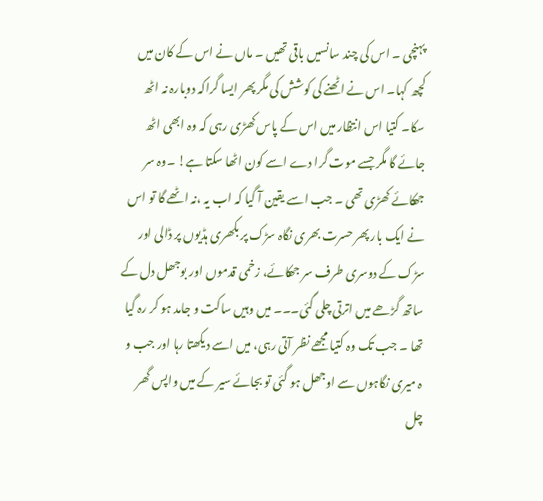پہنچی ۔ اس کی چند سانسیں باقی تھیں ۔ ماں نے اس کے کان میں کچھ کہا۔ اس نے اٹھنے کی کوشش کی مگر پھر ایسا گراکہ دوبارہ نہ اٹھ سکا۔ کتیا اس انتظار میں اس کے پاس کھڑی رہی کہ وہ ابھی اٹھ جائے گا مگر جسے موت گرا دے اسے کون اٹھا سکتا ہے! ۔وہ سر جھکائے کھڑی تھی ۔ جب اسے یقین آ گیا کہ اب یہ ،نہ اٹھے گا تو اس نے ایک بار پھر حسرت بھری نگاہ سڑک پر بکھری ہڈیوں پر ڈالی اور سڑک کے دوسری طرف سر جھکائے، زخمی قدموں اور بوجھل دل کے ساتھ گڑھے میں اترتی چلی گئی۔۔۔ میں وہیں ساکت و جامد ہو کر رہ گیا تھا ۔ جب تک وہ کتیا مجھے نظر آتی رہی، میں اسے دیکھتا رہا اور جب و ہ میری نگاہوں سے اوجھل ہو گئی تو بجائے سیر کے میں واپس گھر چل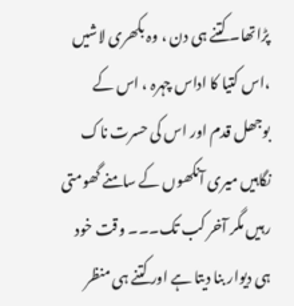پڑاتھا۔ کتنے ہی دن ، وہ بکھری لاشیں ،اس کتیا کا اداس چہرہ ، اس کے بوجھل قدم اور اس کی حسرت ناک نگاہیں میری آنکھوں کے سامنے گھومتی رہیں مگر آخر کب تک۔۔۔ وقت خود ہی دیوار بنا دیتا ہے اور کتنے ہی منظر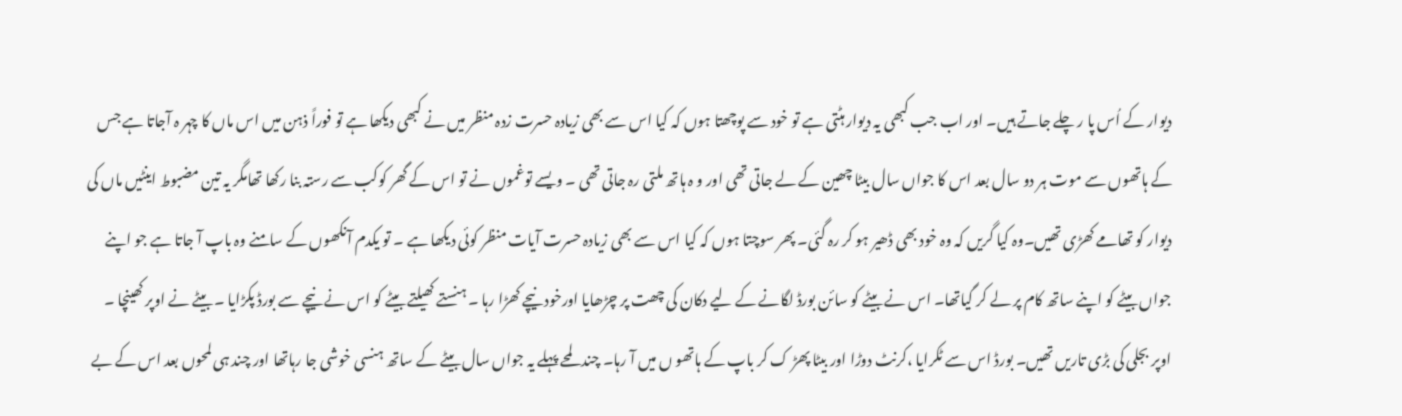دیوار کے اُس پا ر چلے جاتے ہیں۔ اور اب جب کبھی یہ دیوار ہٹتی ہے تو خود سے پوچھتا ہوں کہ کیا اس سے بھی زیادہ حسرت زدہ منظر میں نے کبھی دیکھا ہے تو فوراً ذہن میں اس ماں کا چہر ہ آجاتا ہے جس کے ہاتھوں سے موت ہر دو سال بعد اس کا جواں سال بیٹا چھین کے لے جاتی تھی اور و ہ ہاتھ ملتی رہ جاتی تھی ۔ ویسے توغموں نے تو اس کے گھر کوکب سے رستہ بنا رکھا تھامگر یہ تین مضبوط اینٹیں ماں کی دیوار کو تھامے کھڑی تھیں۔وہ کیا گریں کہ وہ خود بھی ڈھیر ہو کر رہ گئی۔ پھر سوچتا ہوں کہ کیا اس سے بھی زیادہ حسرت آیات منظر کوئی دیکھا ہے ۔ تو یکدم آنکھوں کے سامنے وہ باپ آ جاتا ہے جو اپنے جواں بیٹے کو اپنے ساتھ کام پر لے کر گیاتھا۔ اس نے بیٹے کو سائن بورڈ لگانے کے لیے دکان کی چھت پر چڑھایا اورخود نیچے کھڑا رہا ۔ ہنستے کھیلتے بیٹے کو اس نے نیچے سے بورڈ پکڑایا ۔ بیٹے نے اوپر کھینچا ۔ اوپر بجلی کی بڑی تاریں تھیں۔ بورڈ اس سے ٹکرایا ،کرنٹ دوڑا اور بیٹا پھڑ ک کر باپ کے ہاتھو ں میں آ رہا۔ چند لمحے پہلے یہ جواں سال بیٹے کے ساتھ ہنسی خوشی جا رہاتھا اور چند ہی لمحوں بعد اس کے بے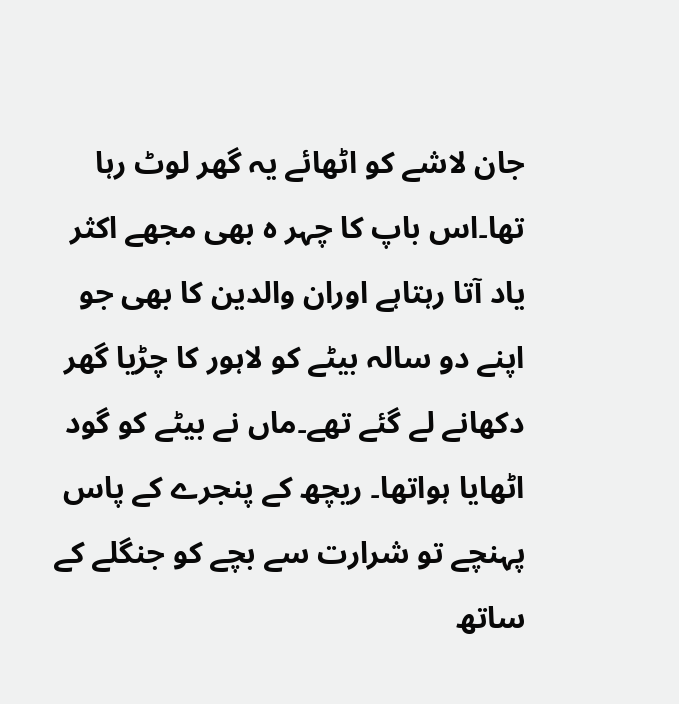جان لاشے کو اٹھائے یہ گھر لوٹ رہا تھا۔اس باپ کا چہر ہ بھی مجھے اکثر یاد آتا رہتاہے اوران والدین کا بھی جو اپنے دو سالہ بیٹے کو لاہور کا چڑیا گھر دکھانے لے گئے تھے۔ماں نے بیٹے کو گود اٹھایا ہواتھا۔ ریچھ کے پنجرے کے پاس پہنچے تو شرارت سے بچے کو جنگلے کے ساتھ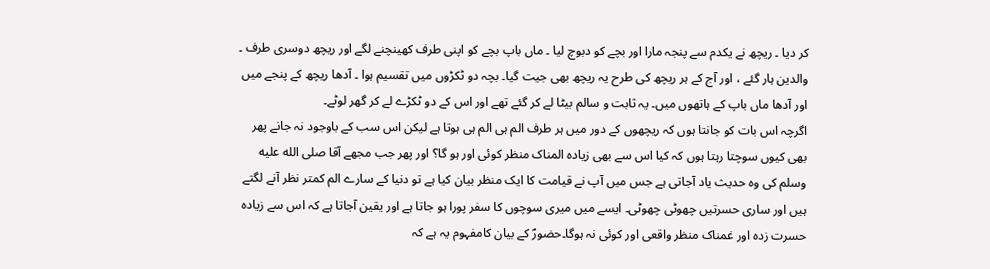کر دیا ۔ ریچھ نے یکدم سے پنجہ مارا اور بچے کو دبوچ لیا ۔ ماں باپ بچے کو اپنی طرف کھینچنے لگے اور ریچھ دوسری طرف ۔ والدین ہار گئے ، اور آج کے ہر ریچھ کی طرح یہ ریچھ بھی جیت گیا۔ بچہ دو ٹکڑوں میں تقسیم ہوا ۔ آدھا ریچھ کے پنجے میں اور آدھا ماں باپ کے ہاتھوں میں۔ یہ ثابت و سالم بیٹا لے کر گئے تھے اور اس کے دو ٹکڑے لے کر گھر لوٹے۔
اگرچہ اس بات کو جانتا ہوں کہ ریچھوں کے دور میں ہر طرف الم ہی الم ہی ہوتا ہے لیکن اس سب کے باوجود نہ جانے پھر بھی کیوں سوچتا رہتا ہوں کہ کیا اس سے بھی زیادہ المناک منظر کوئی اور ہو گا؟ اور پھر جب مجھے آقا صلى الله عليه وسلم کی وہ حدیث یاد آجاتی ہے جس میں آپ نے قیامت کا ایک منظر بیان کیا ہے تو دنیا کے سارے الم کمتر نظر آنے لگتے ہیں اور ساری حسرتیں چھوٹی چھوٹی۔ ایسے میں میری سوچوں کا سفر پورا ہو جاتا ہے اور یقین آجاتا ہے کہ اس سے زیادہ حسرت زدہ اور غمناک منظر واقعی اور کوئی نہ ہوگا۔حضورؐ کے بیان کامفہوم یہ ہے کہ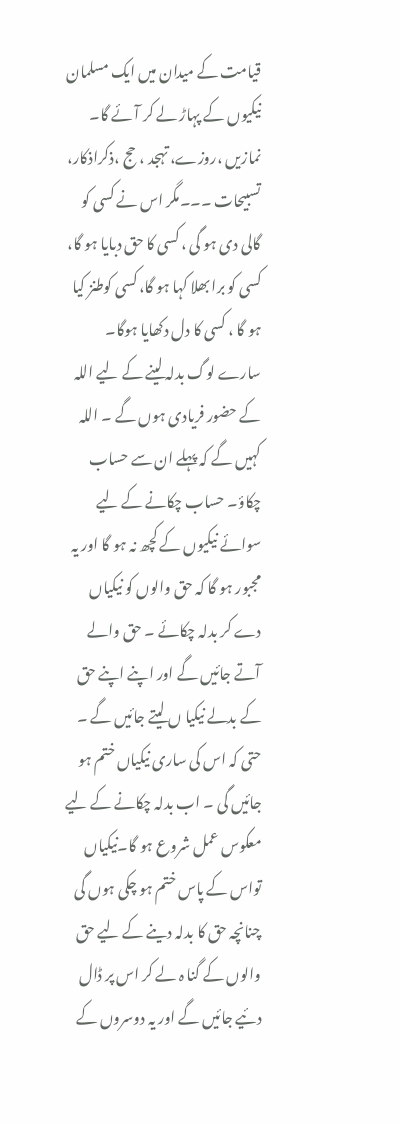قیامت کے میدان میں ایک مسلمان نیکیوں کے پہاڑ لے کر آئے گا۔ نمازیں ،روزے، تہجد ، حج ،ذکراذکار، تسبیحات ۔۔۔مگر اس نے کسی کو گالی دی ہو گی ، کسی کا حق دبایا ہو گا، کسی کو برا بھلا کہا ہو گا، کسی کوطنز کیا ہو گا ، کسی کا دل دکھایا ہوگا۔ سارے لوگ بدلہ لینے کے لیے اللہ کے حضور فریادی ہوں گے ۔ اللہ کہیں گے کہ پہلے ان سے حساب چکاؤ۔ حساب چکانے کے لیے سوائے نیکیوں کے کچھ نہ ہو گا اور یہ مجبور ہو گا کہ حق والوں کو نیکیاں دے کر بدلہ چکائے ۔ حق والے آتے جائیں گے اور اپنے اپنے حق کے بدلے نیکیا ں لیتے جائیں گے ۔ حتی کہ اس کی ساری نیکیاں ختم ہو جائیں گی ۔ اب بدلہ چکانے کے لیے معکوس عمل شروع ہو گا۔نیکیاں تواس کے پاس ختم ہو چکی ہوں گی چنانچہ حق کا بدلہ دینے کے لیے حق والوں کے گنا ہ لے کر اس پر ڈال دئیے جائیں گے اور یہ دوسروں کے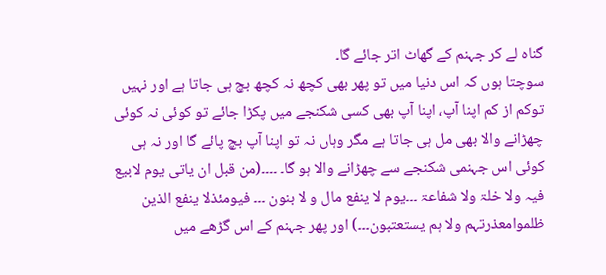گناہ لے کر جہنم کے گھاٹ اتر جائے گا۔
سوچتا ہوں کہ اس دنیا میں تو پھر بھی کچھ نہ کچھ بچ ہی جاتا ہے اور نہیں توکم از کم اپنا آپ، اپنا آپ بھی کسی شکنجے میں پکڑا جائے تو کوئی نہ کوئی چھڑانے والا بھی مل ہی جاتا ہے مگر وہاں نہ تو اپنا آپ بچ پائے گا اور نہ ہی کوئی اس جہنمی شکنجے سے چھڑانے والا ہو گا۔ ۔۔۔۔(من قبل ان یاتی یوم لابیع فیہ ولا خلۃ ولا شفاعۃ ۔۔۔یوم لا ینفع مال و لا بنون ۔۔۔ فیومئذلا ینفع الذین ظلموامعذرتہم ولا ہم یستعتبون۔۔۔) اور پھر جہنم کے اس گڑھے میں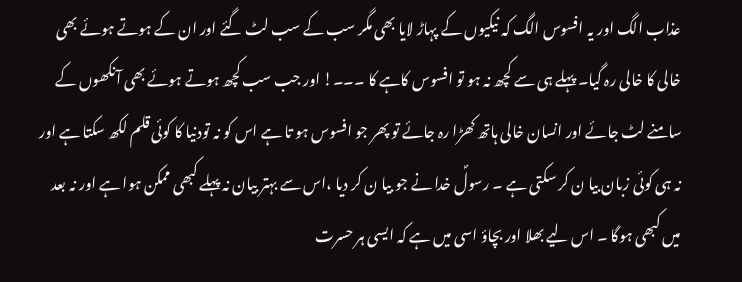عذاب الگ اور یہ افسوس الگ کہ نیکیوں کے پہاڑ لایا بھی مگر سب کے سب لٹ گئے اور ان کے ہوتے ہوئے بھی خالی کا خالی رہ گیا۔ پہلے ہی سے کچھ نہ ہو تو افسوس کاہے کا ۔۔۔! اور جب سب کچھ ہوتے ہوئے بھی آنکھوں کے سامنے لٹ جائے اور انسان خالی ہاتھ کھڑا رہ جائے تو پھر جو افسوس ہو تا ہے اس کو نہ تودنیا کا کوئی قلم لکھ سکتا ہے اور نہ ہی کوئی زبان بیا ن کر سکتی ہے ۔ رسولؐ خدا نے جو بیا ن کر دیا ،اس سے بہتر بیان نہ پہلے کبھی ممکن ہوا ہے اور نہ بعد میں کبھی ہوگا ۔ اس لیے بھلا اور بچاؤ اسی میں ہے کہ ایسی ہر حسرت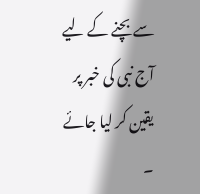سے بچنے کے لیے آج نبی کی خبر پر یقین کر لیا جائے ۔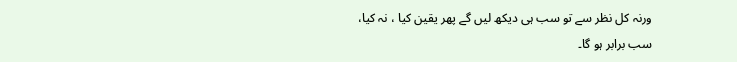ورنہ کل نظر سے تو سب ہی دیکھ لیں گے پھر یقین کیا ، نہ کیا، سب برابر ہو گا۔